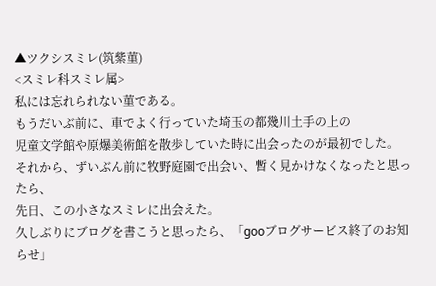▲ツクシスミレ(筑紫菫)
<スミレ科スミレ属>
私には忘れられない菫である。
もうだいぶ前に、車でよく行っていた埼玉の都幾川土手の上の
児童文学館や原爆美術館を散歩していた時に出会ったのが最初でした。
それから、ずいぶん前に牧野庭園で出会い、暫く見かけなくなったと思ったら、
先日、この小さなスミレに出会えた。
久しぶりにブログを書こうと思ったら、「gooブログサービス終了のお知らせ」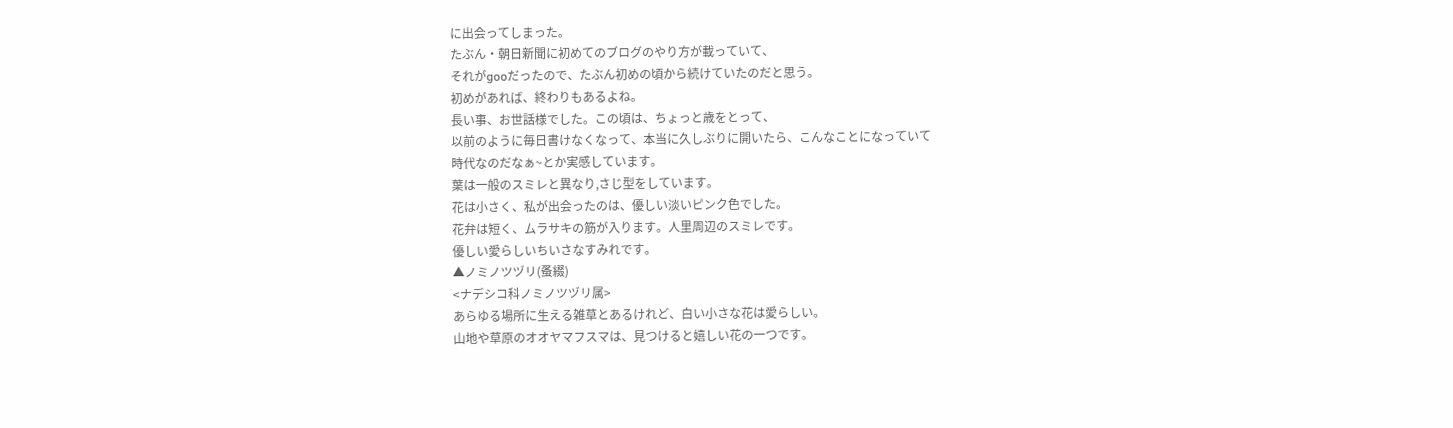に出会ってしまった。
たぶん・朝日新聞に初めてのブログのやり方が載っていて、
それがgooだったので、たぶん初めの頃から続けていたのだと思う。
初めがあれば、終わりもあるよね。
長い事、お世話様でした。この頃は、ちょっと歳をとって、
以前のように毎日書けなくなって、本当に久しぶりに開いたら、こんなことになっていて
時代なのだなぁ~とか実感しています。
葉は一般のスミレと異なり,さじ型をしています。
花は小さく、私が出会ったのは、優しい淡いピンク色でした。
花弁は短く、ムラサキの筋が入ります。人里周辺のスミレです。
優しい愛らしいちいさなすみれです。
▲ノミノツヅリ(蚤綴)
<ナデシコ科ノミノツヅリ属>
あらゆる場所に生える雑草とあるけれど、白い小さな花は愛らしい。
山地や草原のオオヤマフスマは、見つけると嬉しい花の一つです。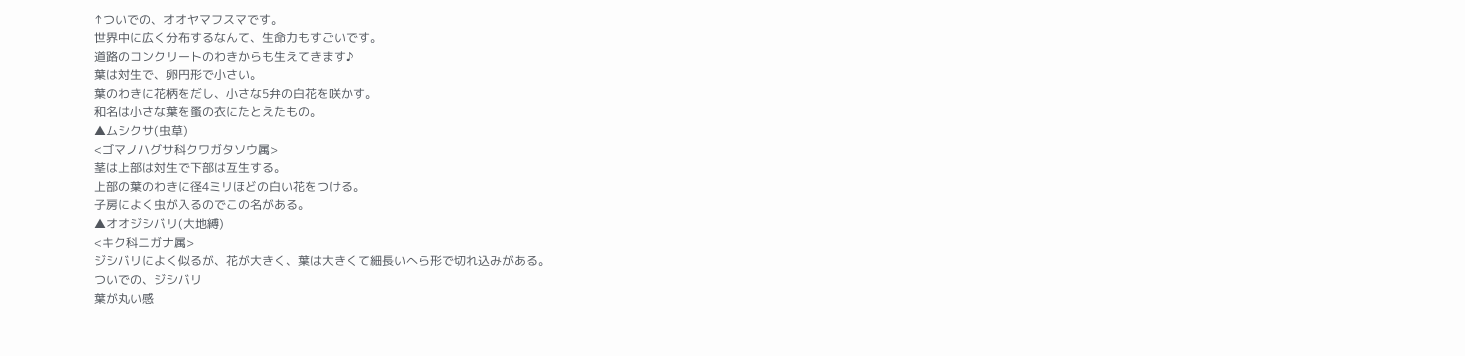↑ついでの、オオヤマフスマです。
世界中に広く分布するなんて、生命力もすごいです。
道路のコンクリートのわきからも生えてきます♪
葉は対生で、卵円形で小さい。
葉のわきに花柄をだし、小さな5弁の白花を咲かす。
和名は小さな葉を蚤の衣にたとえたもの。
▲ムシクサ(虫草)
<ゴマノハグサ科クワガタソウ属>
茎は上部は対生で下部は互生する。
上部の葉のわきに径4ミリほどの白い花をつける。
子房によく虫が入るのでこの名がある。
▲オオジシバリ(大地縛)
<キク科ニガナ属>
ジシバリによく似るが、花が大きく、葉は大きくて細長いへら形で切れ込みがある。
ついでの、ジシバリ
葉が丸い感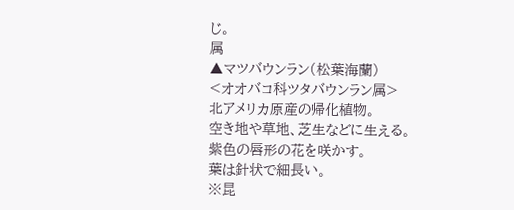じ。
属
▲マツバウンラン(松葉海蘭)
<オオバコ科ツタバウンラン属>
北アメリカ原産の帰化植物。
空き地や草地、芝生などに生える。
紫色の唇形の花を咲かす。
葉は針状で細長い。
※昆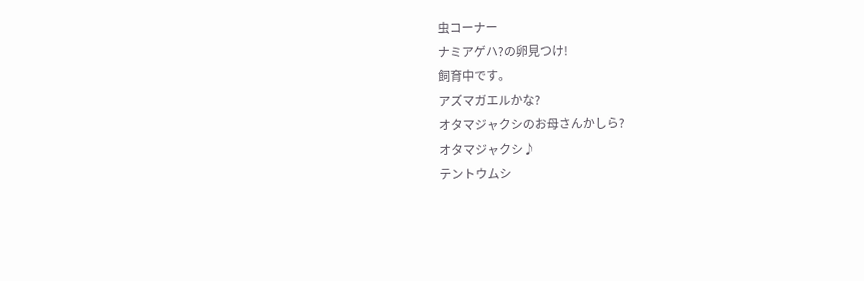虫コーナー
ナミアゲハ?の卵見つけ!
飼育中です。
アズマガエルかな?
オタマジャクシのお母さんかしら?
オタマジャクシ♪
テントウムシ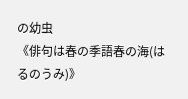の幼虫
《俳句は春の季語春の海(はるのうみ)》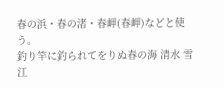春の浜・春の渚・春岬(春岬)などと使う。
釣り竿に釣られてをりぬ春の海 清水 雪江